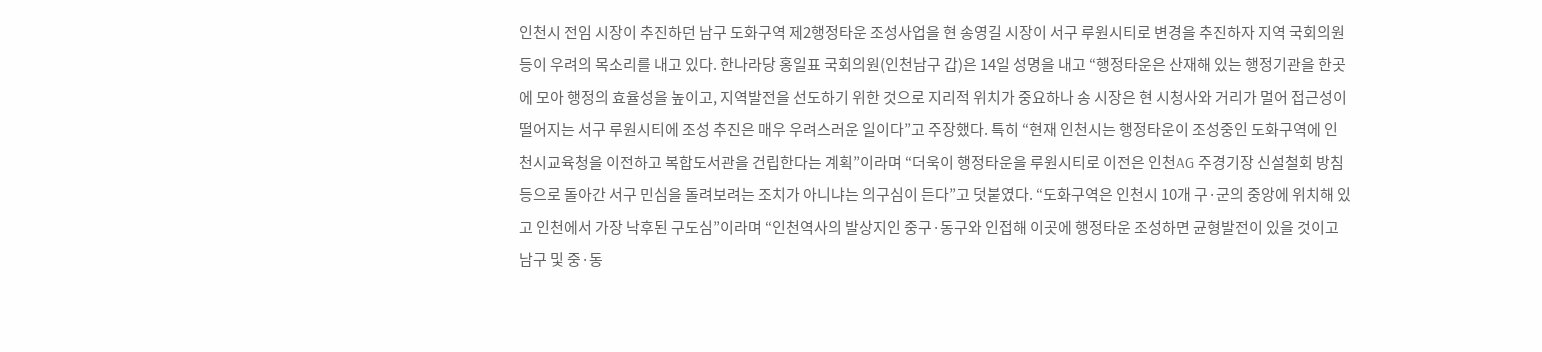인천시 전임 시장이 추진하던 남구 도화구역 제2행정타운 조성사업을 현 송영길 시장이 서구 루원시티로 변경을 추진하자 지역 국회의원 등이 우려의 목소리를 내고 있다. 한나라당 홍일표 국회의원(인천남구 갑)은 14일 성명을 내고 “행정타운은 산재해 있는 행정기관을 한곳에 모아 행정의 효율성을 높이고, 지역발전을 선도하기 위한 것으로 지리적 위치가 중요하나 송 시장은 현 시청사와 거리가 멀어 접근성이 떨어지는 서구 루원시티에 조성 추진은 매우 우려스러운 일이다”고 주장했다. 특히 “현재 인천시는 행정타운이 조성중인 도화구역에 인천시교육청을 이전하고 복합도서관을 건립한다는 계획”이라며 “더욱이 행정타운을 루원시티로 이전은 인천AG 주경기장 신설철회 방침 등으로 돌아간 서구 민심을 돌려보려는 조치가 아니냐는 의구심이 든다”고 덧붙였다. “도화구역은 인천시 10개 구·군의 중앙에 위치해 있고 인천에서 가장 낙후된 구도심”이라며 “인천역사의 발상지인 중구·동구와 인접해 이곳에 행정타운 조성하면 균형발전이 있을 것이고 남구 및 중·동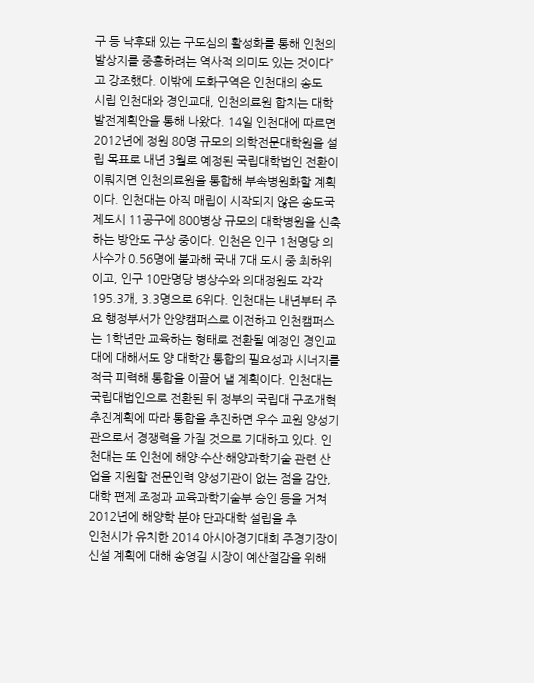구 등 낙후돼 있는 구도심의 활성화를 통해 인천의 발상지를 중흥하려는 역사적 의미도 있는 것이다”고 강조했다. 이밖에 도화구역은 인천대의 송도
시립 인천대와 경인교대, 인천의료원 합치는 대학발전계획안을 통해 나왔다. 14일 인천대에 따르면 2012년에 정원 80명 규모의 의학전문대학원을 설립 목표로 내년 3월로 예정된 국립대학법인 전환이 이뤄지면 인천의료원을 통합해 부속병원화할 계획이다. 인천대는 아직 매립이 시작되지 않은 송도국제도시 11공구에 800병상 규모의 대학병원을 신축하는 방안도 구상 중이다. 인천은 인구 1천명당 의사수가 0.56명에 불과해 국내 7대 도시 중 최하위이고, 인구 10만명당 병상수와 의대정원도 각각 195.3개, 3.3명으로 6위다. 인천대는 내년부터 주요 행정부서가 안양캠퍼스로 이전하고 인천캠퍼스는 1학년만 교육하는 형태로 전환될 예정인 경인교대에 대해서도 양 대학간 통합의 필요성과 시너지를 적극 피력해 통합을 이끌어 낼 계획이다. 인천대는 국립대법인으로 전환된 뒤 정부의 국립대 구조개혁 추진계획에 따라 통합을 추진하면 우수 교원 양성기관으로서 경쟁력을 가질 것으로 기대하고 있다. 인천대는 또 인천에 해양·수산·해양과학기술 관련 산업을 지원할 전문인력 양성기관이 없는 점을 감안, 대학 편제 조정과 교육과학기술부 승인 등을 거쳐 2012년에 해양학 분야 단과대학 설립을 추
인천시가 유치한 2014 아시아경기대회 주경기장이 신설 계획에 대해 송영길 시장이 예산절감을 위해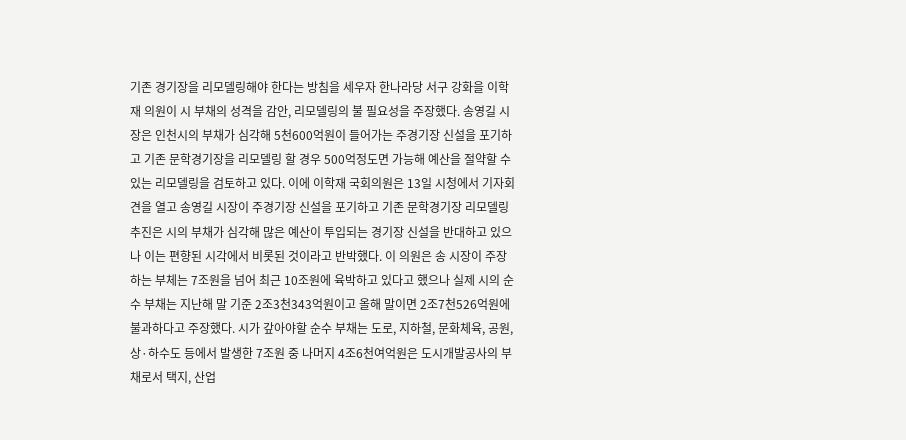기존 경기장을 리모델링해야 한다는 방침을 세우자 한나라당 서구 강화을 이학재 의원이 시 부채의 성격을 감안, 리모델링의 불 필요성을 주장했다. 송영길 시장은 인천시의 부채가 심각해 5천600억원이 들어가는 주경기장 신설을 포기하고 기존 문학경기장을 리모델링 할 경우 500억정도면 가능해 예산을 절약할 수 있는 리모델링을 검토하고 있다. 이에 이학재 국회의원은 13일 시청에서 기자회견을 열고 송영길 시장이 주경기장 신설을 포기하고 기존 문학경기장 리모델링 추진은 시의 부채가 심각해 많은 예산이 투입되는 경기장 신설을 반대하고 있으나 이는 편향된 시각에서 비롯된 것이라고 반박했다. 이 의원은 송 시장이 주장하는 부체는 7조원을 넘어 최근 10조원에 육박하고 있다고 했으나 실제 시의 순수 부채는 지난해 말 기준 2조3천343억원이고 올해 말이면 2조7천526억원에 불과하다고 주장했다. 시가 갚아야할 순수 부채는 도로, 지하철, 문화체육, 공원, 상·하수도 등에서 발생한 7조원 중 나머지 4조6천여억원은 도시개발공사의 부채로서 택지, 산업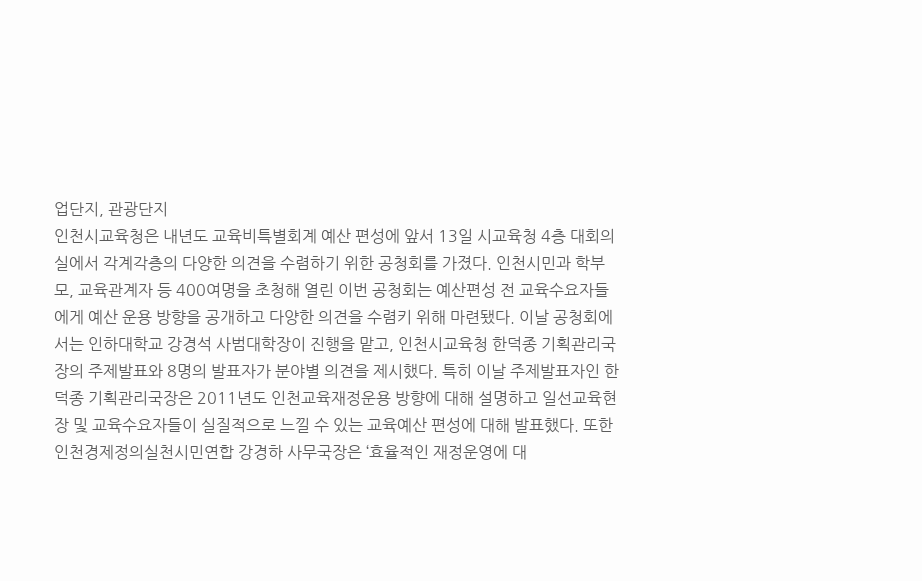업단지, 관광단지
인천시교육청은 내년도 교육비특별회계 예산 편성에 앞서 13일 시교육청 4층 대회의실에서 각계각층의 다양한 의견을 수렴하기 위한 공청회를 가졌다. 인천시민과 학부모, 교육관계자 등 400여명을 초청해 열린 이번 공청회는 예산편성 전 교육수요자들에게 예산 운용 방향을 공개하고 다양한 의견을 수렴키 위해 마련됐다. 이날 공청회에서는 인하대학교 강경석 사범대학장이 진행을 맡고, 인천시교육청 한덕종 기획관리국장의 주제발표와 8명의 발표자가 분야별 의견을 제시했다. 특히 이날 주제발표자인 한덕종 기획관리국장은 2011년도 인천교육재정운용 방향에 대해 설명하고 일선교육현장 및 교육수요자들이 실질적으로 느낄 수 있는 교육예산 편성에 대해 발표했다. 또한 인천경제정의실천시민연합 강경하 사무국장은 ‘효율적인 재정운영에 대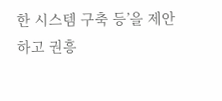한 시스템 구축 등’을 제안하고 권흥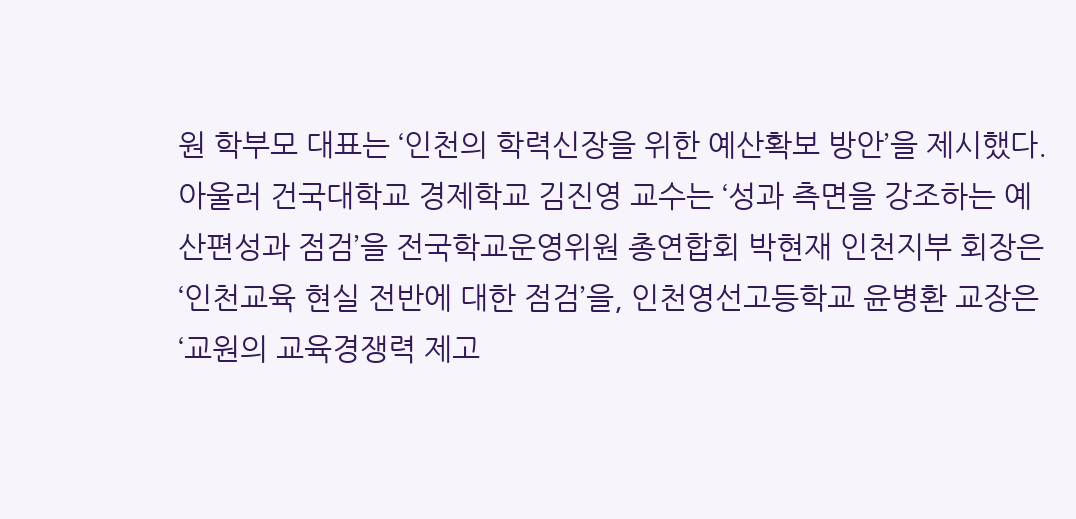원 학부모 대표는 ‘인천의 학력신장을 위한 예산확보 방안’을 제시했다. 아울러 건국대학교 경제학교 김진영 교수는 ‘성과 측면을 강조하는 예산편성과 점검’을 전국학교운영위원 총연합회 박현재 인천지부 회장은 ‘인천교육 현실 전반에 대한 점검’을, 인천영선고등학교 윤병환 교장은 ‘교원의 교육경쟁력 제고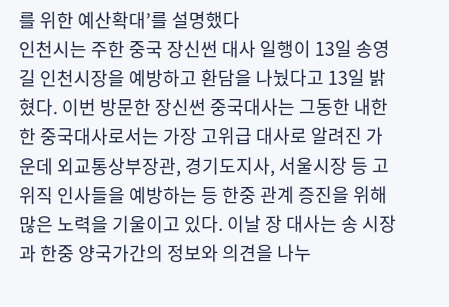를 위한 예산확대’를 설명했다
인천시는 주한 중국 장신썬 대사 일행이 13일 송영길 인천시장을 예방하고 환담을 나눴다고 13일 밝혔다. 이번 방문한 장신썬 중국대사는 그동한 내한한 중국대사로서는 가장 고위급 대사로 알려진 가운데 외교통상부장관, 경기도지사, 서울시장 등 고위직 인사들을 예방하는 등 한중 관계 증진을 위해 많은 노력을 기울이고 있다. 이날 장 대사는 송 시장과 한중 양국가간의 정보와 의견을 나누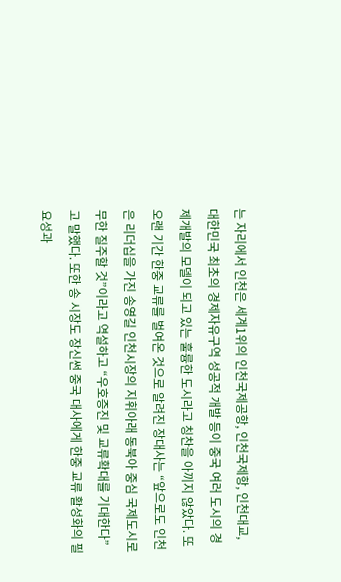는 자리에서 인천은 세계1위의 인천국제공항, 인천국제항, 인천대교, 대한민국 최초의 경제자유구역 성공적 개발 등이 중국 여러 도시의 경제개발의 모델이 되고 있는 훌륭한 도시라고 칭찬을 아끼지 않았다. 또 오랜 기간 한중 교류를 벌여온 것으로 알려진 장대사는 “앞으로도 인천은 리더십을 가진 송영길 인천시장의 지휘아래 동북아 중심 국제도시로 무한 질주할 것”이라고 역설하고 “우호증진 및 교류확대를 기대한다”고 말했다. 또한 송 시장도 장신썬 중국 대사에게 한중 교류 활성화의 필요성과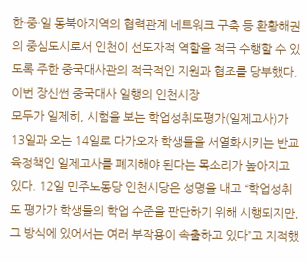한·중·일 동북아지역의 협력관계 네트워크 구축 등 환황해권의 중심도시로서 인천이 선도자적 역할을 적극 수행할 수 있도록 주한 중국대사관의 적극적인 지원과 협조를 당부했다. 이번 장신썬 중국대사 일행의 인천시장
모두가 일제히, 시험을 보는 학업성취도평가(일제고사)가 13일과 오는 14일로 다가오자 학생들을 서열화시키는 반교육정책인 일제고사를 폐지해야 된다는 목소리가 높아지고 있다. 12일 민주노동당 인천시당은 성명을 내고 “학업성취도 평가가 학생들의 학업 수준을 판단하기 위해 시행되지만, 그 방식에 있어서는 여러 부작용이 속출하고 있다”고 지적했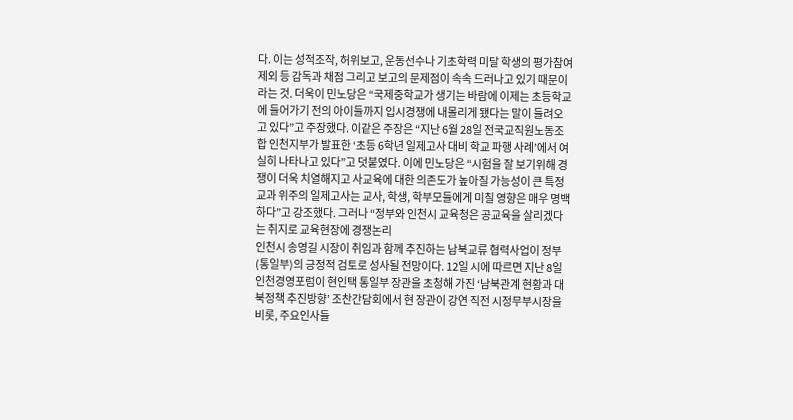다. 이는 성적조작, 허위보고, 운동선수나 기초학력 미달 학생의 평가참여 제외 등 감독과 채점 그리고 보고의 문제점이 속속 드러나고 있기 때문이라는 것. 더욱이 민노당은 “국제중학교가 생기는 바람에 이제는 초등학교에 들어가기 전의 아이들까지 입시경쟁에 내몰리게 됐다는 말이 들려오고 있다”고 주장했다. 이같은 주장은 “지난 6월 28일 전국교직원노동조합 인천지부가 발표한 ‘초등 6학년 일제고사 대비 학교 파행 사례’에서 여실히 나타나고 있다”고 덧붙였다. 이에 민노당은 “시험을 잘 보기위해 경쟁이 더욱 치열해지고 사교육에 대한 의존도가 높아질 가능성이 큰 특정 교과 위주의 일제고사는 교사, 학생, 학부모들에게 미칠 영향은 매우 명백하다”고 강조했다. 그러나 “정부와 인천시 교육청은 공교육을 살리겠다는 취지로 교육현장에 경쟁논리
인천시 송영길 시장이 취임과 함께 추진하는 남북교류 협력사업이 정부(통일부)의 긍정적 검토로 성사될 전망이다. 12일 시에 따르면 지난 8일 인천경영포럼이 현인택 통일부 장관을 초청해 가진 ‘남북관계 현황과 대북정책 추진방향’ 조찬간담회에서 현 장관이 강연 직전 시정무부시장을 비롯, 주요인사들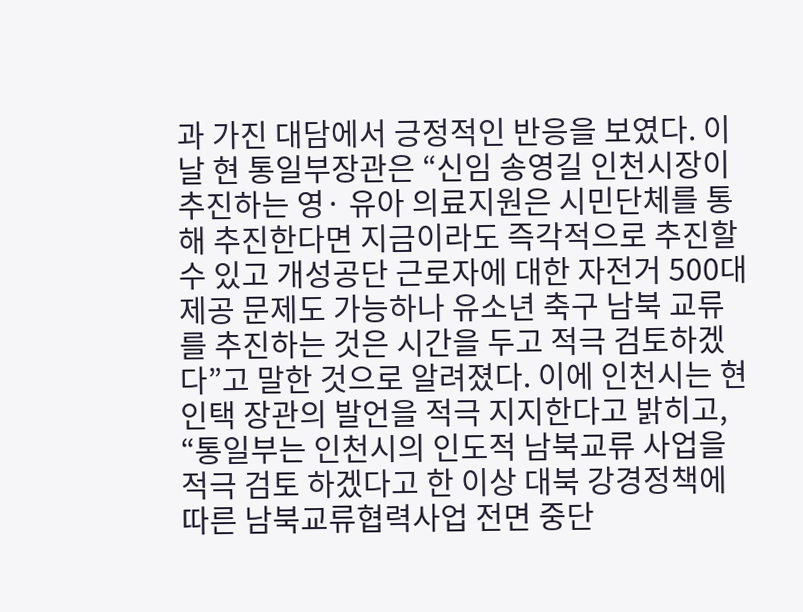과 가진 대담에서 긍정적인 반응을 보였다. 이날 현 통일부장관은 “신임 송영길 인천시장이 추진하는 영· 유아 의료지원은 시민단체를 통해 추진한다면 지금이라도 즉각적으로 추진할 수 있고 개성공단 근로자에 대한 자전거 500대 제공 문제도 가능하나 유소년 축구 남북 교류를 추진하는 것은 시간을 두고 적극 검토하겠다”고 말한 것으로 알려졌다. 이에 인천시는 현인택 장관의 발언을 적극 지지한다고 밝히고, “통일부는 인천시의 인도적 남북교류 사업을 적극 검토 하겠다고 한 이상 대북 강경정책에 따른 남북교류협력사업 전면 중단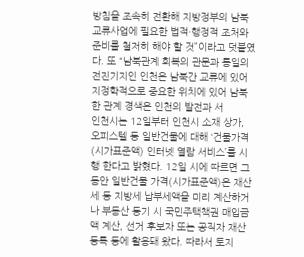방침을 조속히 전환해 지방정부의 남북교류사업에 필요한 법적·행정적 조처와 준비를 철저히 해야 할 것”이라고 덧붙였다. 또 “남북관계 회복의 관문과 통일의 전진기지인 인천은 남북간 교류에 있어 지정학적으로 중요한 위치에 있어 남북한 관계 경색은 인천의 발전과 서
인천시는 12일부터 인천시 소재 상가, 오피스텔 등 일반건물에 대해 ‘건물가격(시가표준액) 인터넷 열람 서비스’를 시행 한다고 밝혔다. 12일 시에 따르면 그동안 일반건물 가격(시가표준액)은 재산세 등 지방세 납부세액을 미리 계산하거나 부동산 등기 시 국민주택책권 매입금액 계산, 선거 후보자 또는 공직자 재산등록 등에 활용돼 왔다. 따라서 토지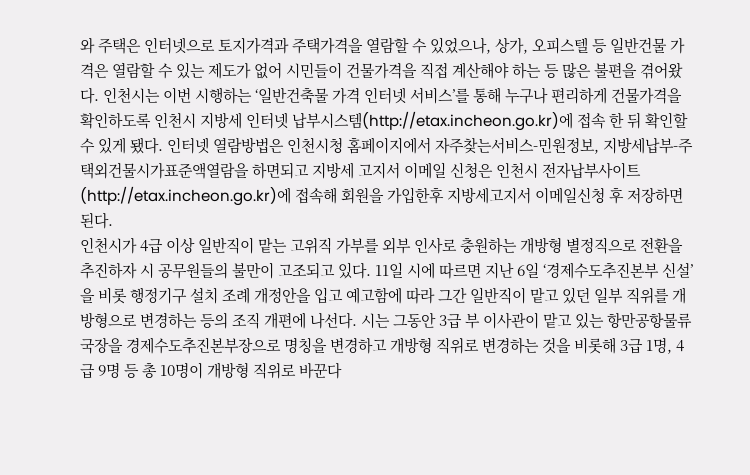와 주택은 인터넷으로 토지가격과 주택가격을 열람할 수 있었으나, 상가, 오피스텔 등 일반건물 가격은 열람할 수 있는 제도가 없어 시민들이 건물가격을 직접 계산해야 하는 등 많은 불편을 겪어왔다. 인천시는 이번 시행하는 ‘일반건축물 가격 인터넷 서비스’를 통해 누구나 편리하게 건물가격을 확인하도록 인천시 지방세 인터넷 납부시스템(http://etax.incheon.go.kr)에 접속 한 뒤 확인할 수 있게 됐다. 인터넷 열람방법은 인천시청 홈페이지에서 자주찾는서비스-민원정보, 지방세납부-주택외건물시가표준액열람을 하면되고 지방세 고지서 이메일 신청은 인천시 전자납부사이트(http://etax.incheon.go.kr)에 접속해 회원을 가입한후 지방세고지서 이메일신청 후 저장하면 된다.
인천시가 4급 이상 일반직이 맡는 고위직 가부를 외부 인사로 충원하는 개방형 별정직으로 전환을 추진하자 시 공무원들의 불만이 고조되고 있다. 11일 시에 따르면 지난 6일 ‘경제수도추진본부 신설’을 비롯 행정기구 설치 조례 개정안을 입고 예고함에 따라 그간 일반직이 맡고 있던 일부 직위를 개방형으로 변경하는 등의 조직 개편에 나선다. 시는 그동안 3급 부 이사관이 맡고 있는 항만공항물류국장을 경제수도추진본부장으로 명칭을 변경하고 개방형 직위로 변경하는 것을 비롯해 3급 1명, 4급 9명 등 총 10명이 개방형 직위로 바꾼다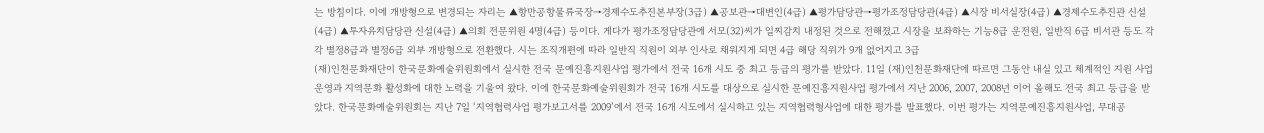는 방침이다. 이에 개방형으로 변경되는 자리는 ▲항만공항물류국장→경제수도추진본부장(3급) ▲공보관→대변인(4급) ▲평가담당관→평가조정담당관(4급) ▲시장 비서실장(4급) ▲경제수도추진관 신설(4급) ▲투자유치담당관 신설(4급) ▲의회 전문위원 4명(4급) 등이다. 게다가 평가조정담당관에 서모(32)씨가 일찌감치 내정된 것으로 전해졌고 시장을 보좌하는 기능8급 운전원, 일반직 6급 비서관 등도 각각 별정8급과 별정6급 외부 개방형으로 전환했다. 시는 조직개편에 따라 일반직 직원이 외부 인사로 채워지게 되면 4급 해당 직위가 9개 없어지고 3급
(재)인천문화재단이 한국문화예술위원회에서 실시한 전국 문예진흥지원사업 평가에서 전국 16개 시도 중 최고 등급의 평가를 받았다. 11일 (재)인천문화재단에 따르면 그동안 내실 있고 체계적인 지원 사업 운영과 지역문화 활성화에 대한 노력을 기울여 왔다. 이에 한국문화예술위원회가 전국 16개 시도를 대상으로 실시한 문예진흥지원사업 평가에서 지난 2006, 2007, 2008년 이어 올해도 전국 최고 등급을 받았다. 한국문화예술위원회는 지난 7일 ‘지역협력사업 평가보고서를 2009’에서 전국 16개 시도에서 실시하고 있는 지역협력형사업에 대한 평가를 발표했다. 이번 평가는 지역문예진흥지원사업, 무대공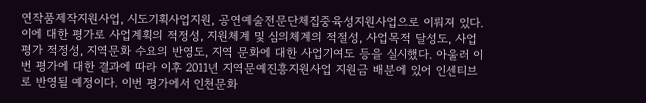연작품제작지원사업, 시도기획사업지원, 공연예술전문단체집중육성지원사업으로 이뤄져 있다. 이에 대한 평가로 사업계획의 적정성, 지원체계 및 심의체계의 적절성, 사업목적 달성도, 사업평가 적정성, 지역문화 수요의 반영도, 지역 문화에 대한 사업기여도 등을 실시했다. 아울러 이번 평가에 대한 결과에 따라 이후 2011년 지역문예진흥지원사업 지원금 배분에 있어 인센티브로 반영될 예정이다. 이번 평가에서 인천문화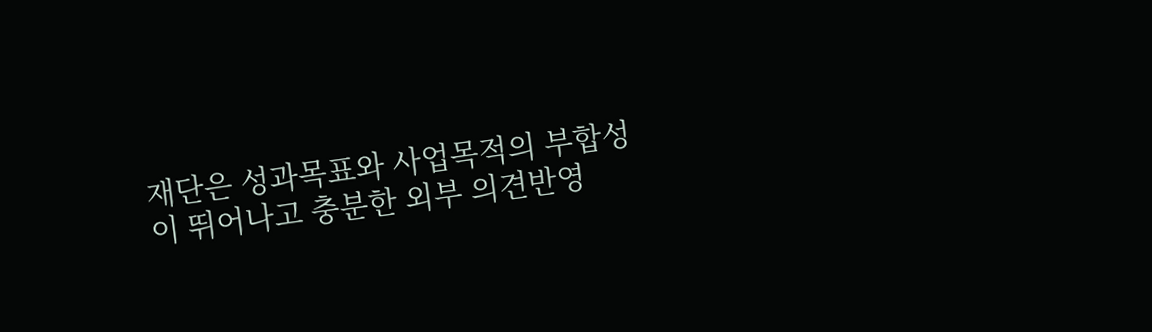재단은 성과목표와 사업목적의 부합성이 뛰어나고 충분한 외부 의견반영